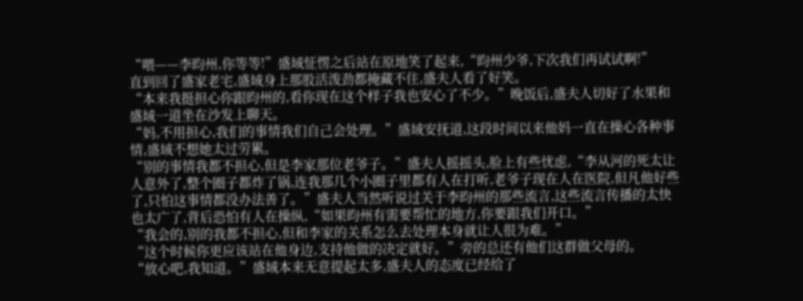“喂——李昀州,你等等!”盛域怔愣之后站在原地笑了起来,“昀州少爷,下次我们再试试啊!”
直到回了盛家老宅,盛域身上那股活泼劲都掩藏不住,盛夫人看了好笑。
“本来我挺担心你跟昀州的,看你现在这个样子我也安心了不少。”晚饭后,盛夫人切好了水果和盛域一道坐在沙发上聊天。
“妈,不用担心,我们的事情我们自己会处理。”盛域安抚道,这段时间以来他妈一直在操心各种事情,盛域不想她太过劳累。
“别的事情我都不担心,但是李家那位老爷子。”盛夫人摇摇头,脸上有些忧虑,“李从河的死太让人意外了,整个圈子都炸了锅,连我那几个小圈子里都有人在打听,老爷子现在人在医院,但凡他好些了,只怕这事情都没办法善了。”盛夫人当然听说过关于李昀州的那些流言,这些流言传播的太快也太广了,背后恐怕有人在操纵,“如果昀州有需要帮忙的地方,你要跟我们开口。”
“我会的,别的我都不担心,但和李家的关系怎么去处理本身就让人很为难。”
“这个时候你更应该站在他身边,支持他做的决定就好。”旁的总还有他们这群做父母的。
“放心吧,我知道。”盛域本来无意提起太多,盛夫人的态度已经给了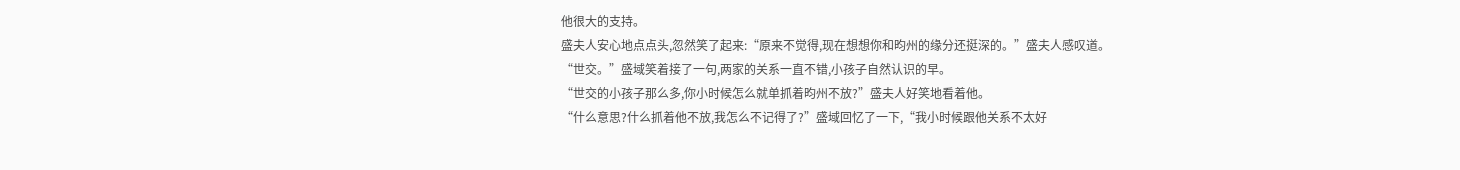他很大的支持。
盛夫人安心地点点头,忽然笑了起来:“原来不觉得,现在想想你和昀州的缘分还挺深的。”盛夫人感叹道。
“世交。”盛域笑着接了一句,两家的关系一直不错,小孩子自然认识的早。
“世交的小孩子那么多,你小时候怎么就单抓着昀州不放?”盛夫人好笑地看着他。
“什么意思?什么抓着他不放,我怎么不记得了?”盛域回忆了一下,“我小时候跟他关系不太好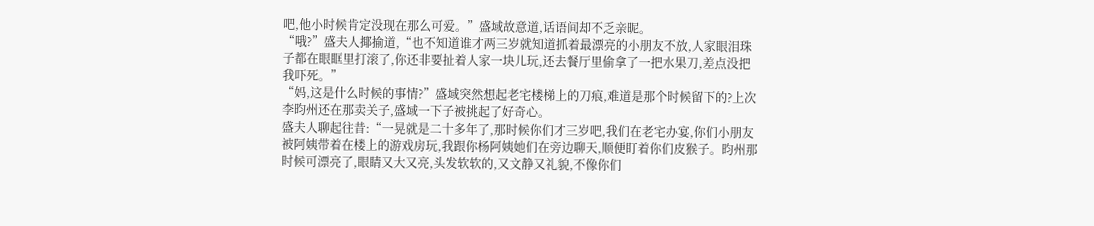吧,他小时候肯定没现在那么可爱。”盛域故意道,话语间却不乏亲昵。
“哦?”盛夫人揶揄道,“也不知道谁才两三岁就知道抓着最漂亮的小朋友不放,人家眼泪珠子都在眼眶里打滚了,你还非要扯着人家一块儿玩,还去餐厅里偷拿了一把水果刀,差点没把我吓死。”
“妈,这是什么时候的事情?”盛域突然想起老宅楼梯上的刀痕,难道是那个时候留下的?上次李昀州还在那卖关子,盛域一下子被挑起了好奇心。
盛夫人聊起往昔:“一晃就是二十多年了,那时候你们才三岁吧,我们在老宅办宴,你们小朋友被阿姨带着在楼上的游戏房玩,我跟你杨阿姨她们在旁边聊天,顺便盯着你们皮猴子。昀州那时候可漂亮了,眼睛又大又亮,头发软软的,又文静又礼貌,不像你们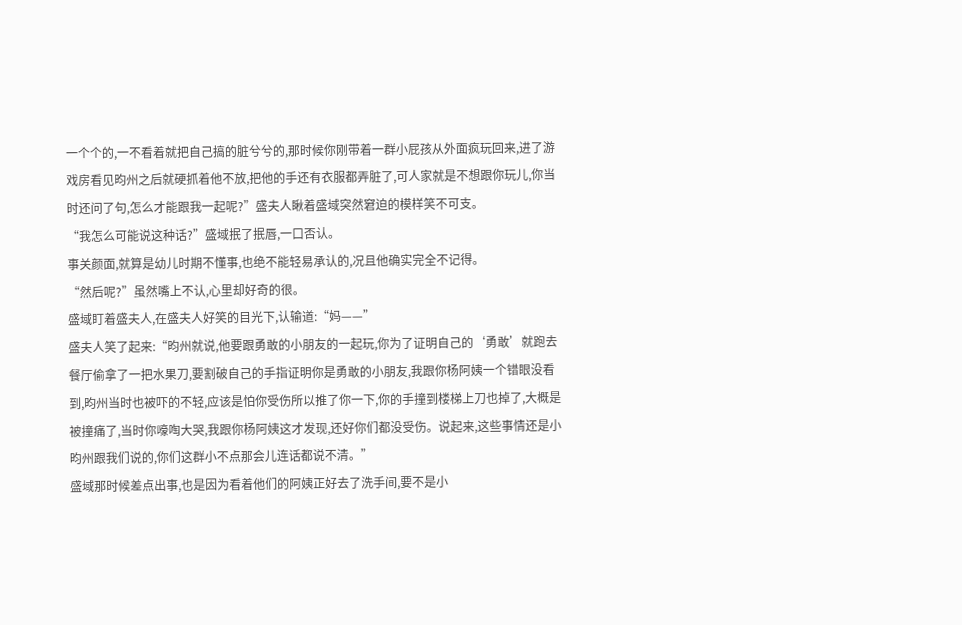一个个的,一不看着就把自己搞的脏兮兮的,那时候你刚带着一群小屁孩从外面疯玩回来,进了游戏房看见昀州之后就硬抓着他不放,把他的手还有衣服都弄脏了,可人家就是不想跟你玩儿,你当时还问了句,怎么才能跟我一起呢?”盛夫人瞅着盛域突然窘迫的模样笑不可支。
“我怎么可能说这种话?”盛域抿了抿唇,一口否认。
事关颜面,就算是幼儿时期不懂事,也绝不能轻易承认的,况且他确实完全不记得。
“然后呢?”虽然嘴上不认,心里却好奇的很。
盛域盯着盛夫人,在盛夫人好笑的目光下,认输道:“妈——”
盛夫人笑了起来:“昀州就说,他要跟勇敢的小朋友的一起玩,你为了证明自己的‘勇敢’就跑去餐厅偷拿了一把水果刀,要割破自己的手指证明你是勇敢的小朋友,我跟你杨阿姨一个错眼没看到,昀州当时也被吓的不轻,应该是怕你受伤所以推了你一下,你的手撞到楼梯上刀也掉了,大概是被撞痛了,当时你嚎啕大哭,我跟你杨阿姨这才发现,还好你们都没受伤。说起来,这些事情还是小昀州跟我们说的,你们这群小不点那会儿连话都说不清。”
盛域那时候差点出事,也是因为看着他们的阿姨正好去了洗手间,要不是小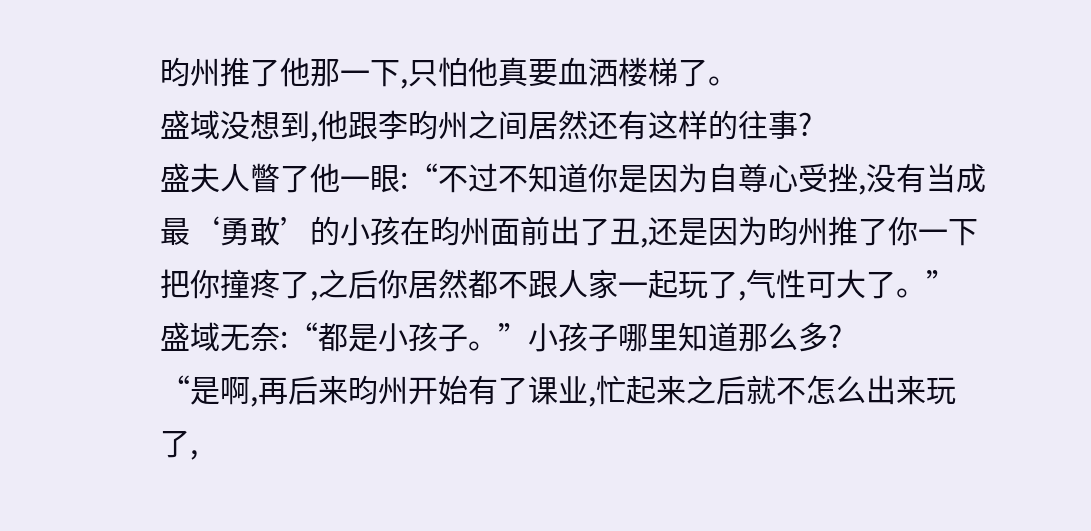昀州推了他那一下,只怕他真要血洒楼梯了。
盛域没想到,他跟李昀州之间居然还有这样的往事?
盛夫人瞥了他一眼:“不过不知道你是因为自尊心受挫,没有当成最‘勇敢’的小孩在昀州面前出了丑,还是因为昀州推了你一下把你撞疼了,之后你居然都不跟人家一起玩了,气性可大了。”
盛域无奈:“都是小孩子。”小孩子哪里知道那么多?
“是啊,再后来昀州开始有了课业,忙起来之后就不怎么出来玩了,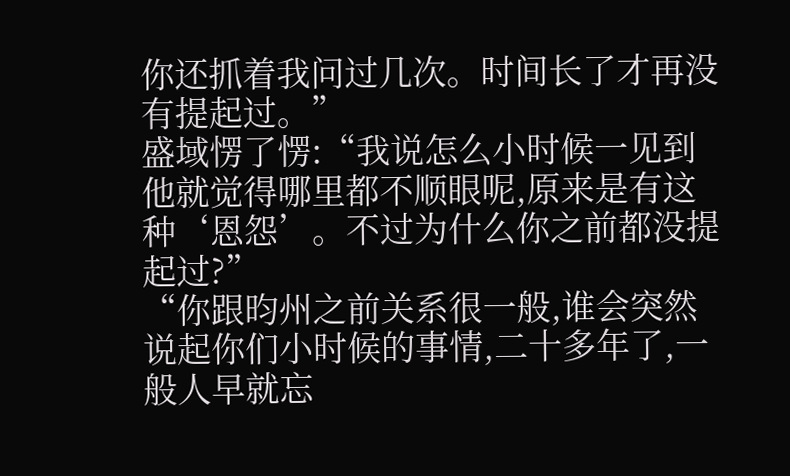你还抓着我问过几次。时间长了才再没有提起过。”
盛域愣了愣:“我说怎么小时候一见到他就觉得哪里都不顺眼呢,原来是有这种‘恩怨’。不过为什么你之前都没提起过?”
“你跟昀州之前关系很一般,谁会突然说起你们小时候的事情,二十多年了,一般人早就忘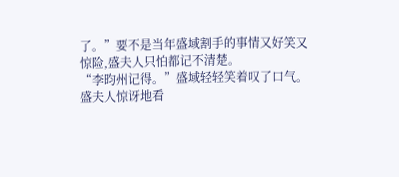了。”要不是当年盛域割手的事情又好笑又惊险,盛夫人只怕都记不清楚。
“李昀州记得。”盛域轻轻笑着叹了口气。
盛夫人惊讶地看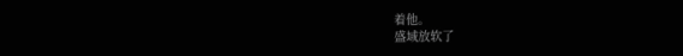着他。
盛域放软了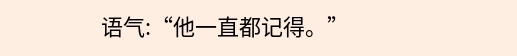语气:“他一直都记得。”